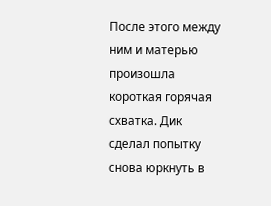После этого между ним и матерью произошла короткая горячая схватка. Дик сделал попытку снова юркнуть в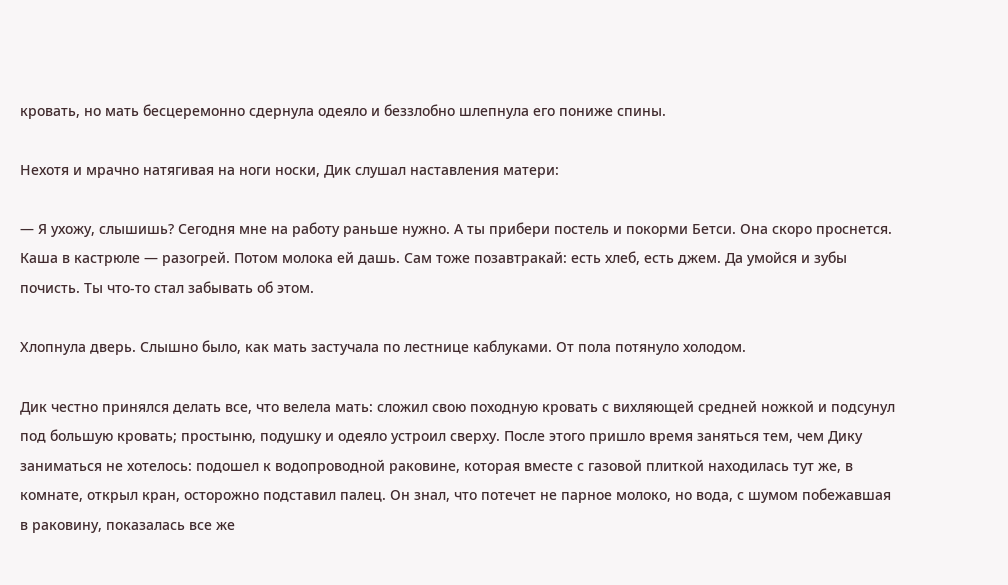кровать, но мать бесцеремонно сдернула одеяло и беззлобно шлепнула его пониже спины.

Нехотя и мрачно натягивая на ноги носки, Дик слушал наставления матери:

— Я ухожу, слышишь? Сегодня мне на работу раньше нужно. А ты прибери постель и покорми Бетси. Она скоро проснется. Каша в кастрюле — разогрей. Потом молока ей дашь. Сам тоже позавтракай: есть хлеб, есть джем. Да умойся и зубы почисть. Ты что-то стал забывать об этом.

Хлопнула дверь. Слышно было, как мать застучала по лестнице каблуками. От пола потянуло холодом.

Дик честно принялся делать все, что велела мать: сложил свою походную кровать с вихляющей средней ножкой и подсунул под большую кровать; простыню, подушку и одеяло устроил сверху. После этого пришло время заняться тем, чем Дику заниматься не хотелось: подошел к водопроводной раковине, которая вместе с газовой плиткой находилась тут же, в комнате, открыл кран, осторожно подставил палец. Он знал, что потечет не парное молоко, но вода, с шумом побежавшая в раковину, показалась все же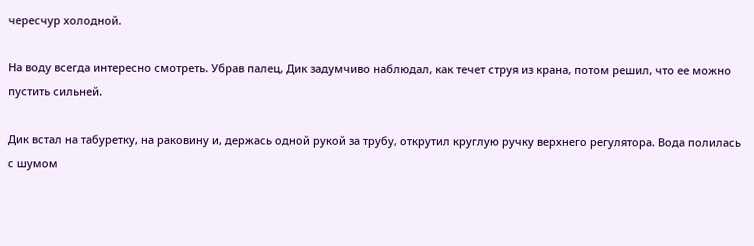чересчур холодной.

На воду всегда интересно смотреть. Убрав палец, Дик задумчиво наблюдал, как течет струя из крана, потом решил, что ее можно пустить сильней.

Дик встал на табуретку, на раковину и, держась одной рукой за трубу, открутил круглую ручку верхнего регулятора. Вода полилась с шумом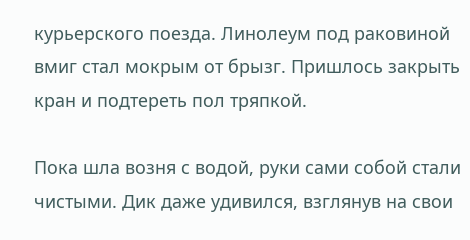курьерского поезда. Линолеум под раковиной вмиг стал мокрым от брызг. Пришлось закрыть кран и подтереть пол тряпкой.

Пока шла возня с водой, руки сами собой стали чистыми. Дик даже удивился, взглянув на свои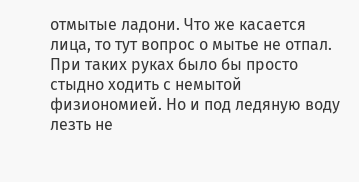отмытые ладони. Что же касается лица, то тут вопрос о мытье не отпал. При таких руках было бы просто стыдно ходить с немытой физиономией. Но и под ледяную воду лезть не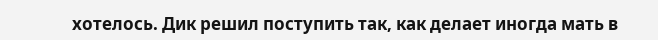хотелось. Дик решил поступить так, как делает иногда мать в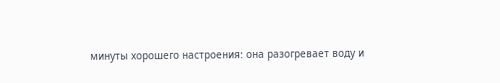минуты хорошего настроения: она разогревает воду и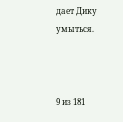дает Дику умыться.



9 из 181